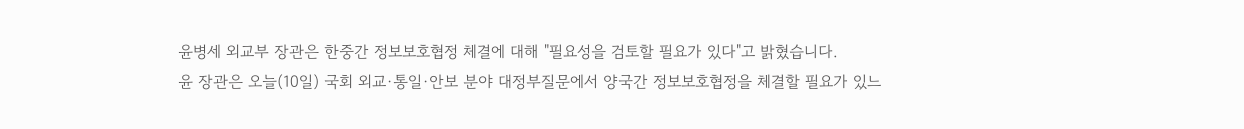윤병세 외교부 장관은 한중간 정보보호협정 체결에 대해 "필요성을 검토할 필요가 있다"고 밝혔습니다.
윤 장관은 오늘(10일) 국회 외교·통일·안보 분야 대정부질문에서 양국간 정보보호협정을 체결할 필요가 있느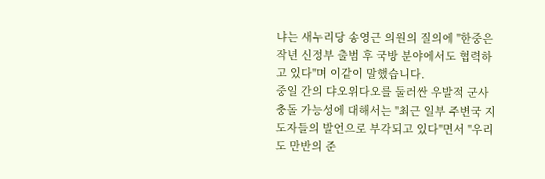냐는 새누리당 송영근 의원의 질의에 "한중은 작년 신정부 출범 후 국방 분야에서도 협력하고 있다"며 이같이 말했습니다.
중일 간의 댜오위다오를 둘러싼 우발적 군사충돌 가능성에 대해서는 "최근 일부 주변국 지도자들의 발언으로 부각되고 있다"면서 "우리도 만반의 준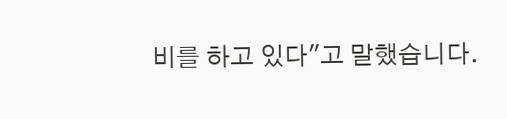비를 하고 있다"고 말했습니다.